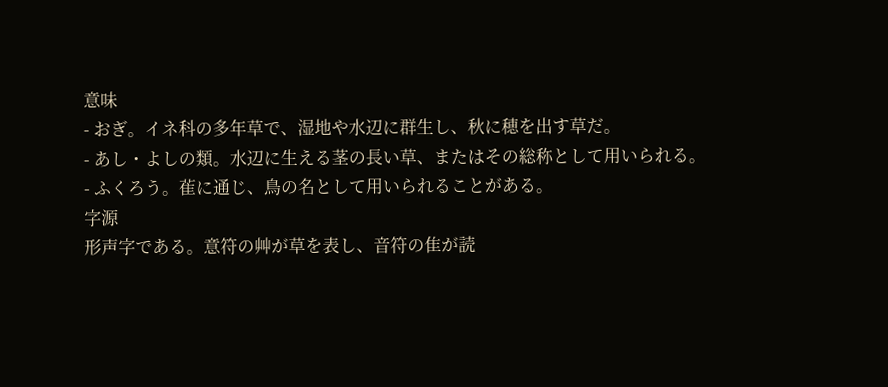意味
- おぎ。イネ科の多年草で、湿地や水辺に群生し、秋に穂を出す草だ。
- あし・よしの類。水辺に生える茎の長い草、またはその総称として用いられる。
- ふくろう。雈に通じ、鳥の名として用いられることがある。
字源
形声字である。意符の艸が草を表し、音符の隹が読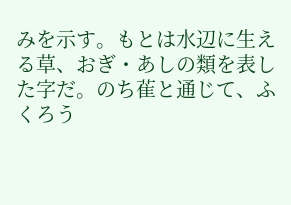みを示す。もとは水辺に生える草、おぎ・あしの類を表した字だ。のち雈と通じて、ふくろう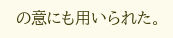の意にも用いられた。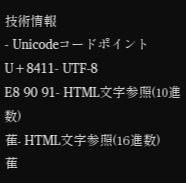技術情報
- Unicodeコードポイント
U+8411- UTF-8
E8 90 91- HTML文字参照(10進数)
萑- HTML文字参照(16進数)
萑